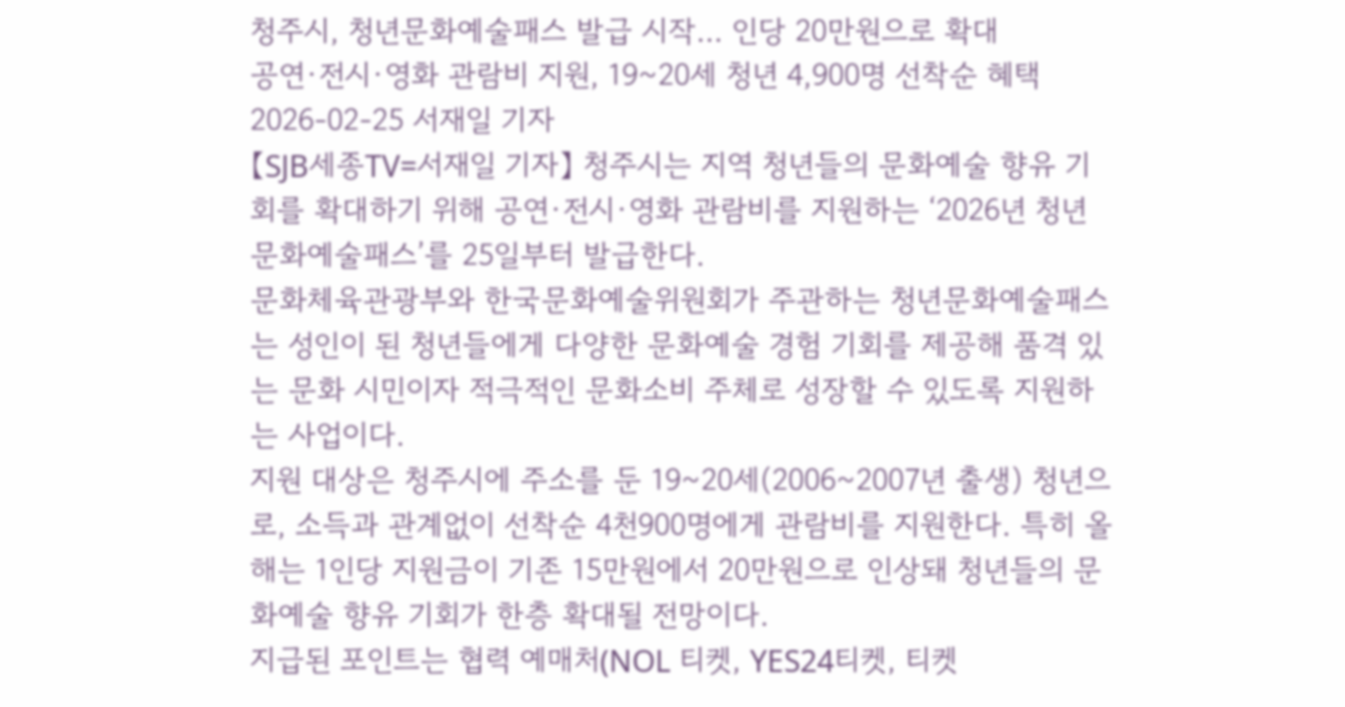청주시, 청년문화예술패스 발급 시작… 인당 20만원으로 확대
공연·전시·영화 관람비 지원, 19~20세 청년 4,900명 선착순 혜택
2026-02-25 서재일 기자
【SJB세종TV=서재일 기자】 청주시는 지역 청년들의 문화예술 향유 기회를 확대하기 위해 공연·전시·영화 관람비를 지원하는 ‘2026년 청년문화예술패스’를 25일부터 발급한다.
문화체육관광부와 한국문화예술위원회가 주관하는 청년문화예술패스는 성인이 된 청년들에게 다양한 문화예술 경험 기회를 제공해 품격 있는 문화 시민이자 적극적인 문화소비 주체로 성장할 수 있도록 지원하는 사업이다.
지원 대상은 청주시에 주소를 둔 19~20세(2006~2007년 출생) 청년으로, 소득과 관계없이 선착순 4천900명에게 관람비를 지원한다. 특히 올해는 1인당 지원금이 기존 15만원에서 20만원으로 인상돼 청년들의 문화예술 향유 기회가 한층 확대될 전망이다.
지급된 포인트는 협력 예매처(NOL 티켓, YES24티켓, 티켓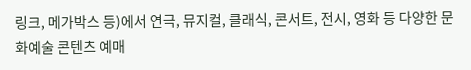링크, 메가박스 등)에서 연극, 뮤지컬, 클래식, 콘서트, 전시, 영화 등 다양한 문화예술 콘텐츠 예매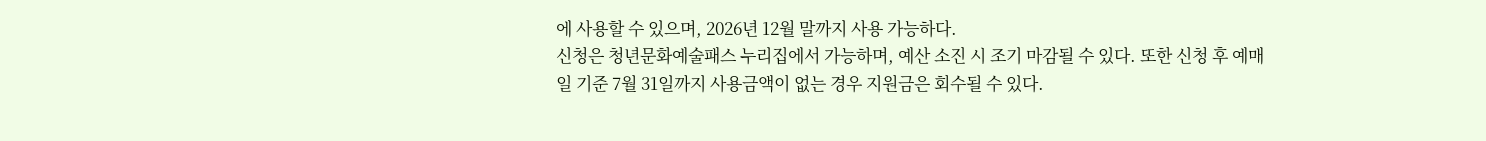에 사용할 수 있으며, 2026년 12월 말까지 사용 가능하다.
신청은 청년문화예술패스 누리집에서 가능하며, 예산 소진 시 조기 마감될 수 있다. 또한 신청 후 예매일 기준 7월 31일까지 사용금액이 없는 경우 지원금은 회수될 수 있다.